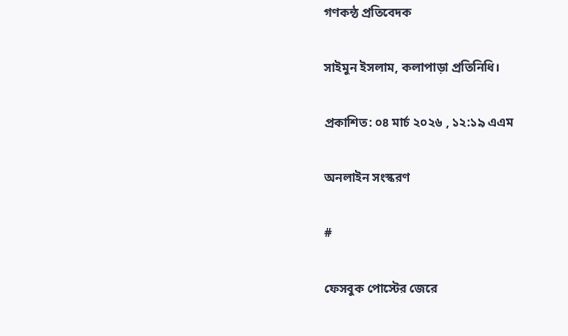গণকন্ঠ প্রতিবেদক

সাইমুন ইসলাম, কলাপাড়া প্রতিনিধি।

প্রকাশিত: ০৪ মার্চ ২০২৬ , ১২:১৯ এএম

অনলাইন সংস্করণ

#

ফেসবুক পোস্টের জেরে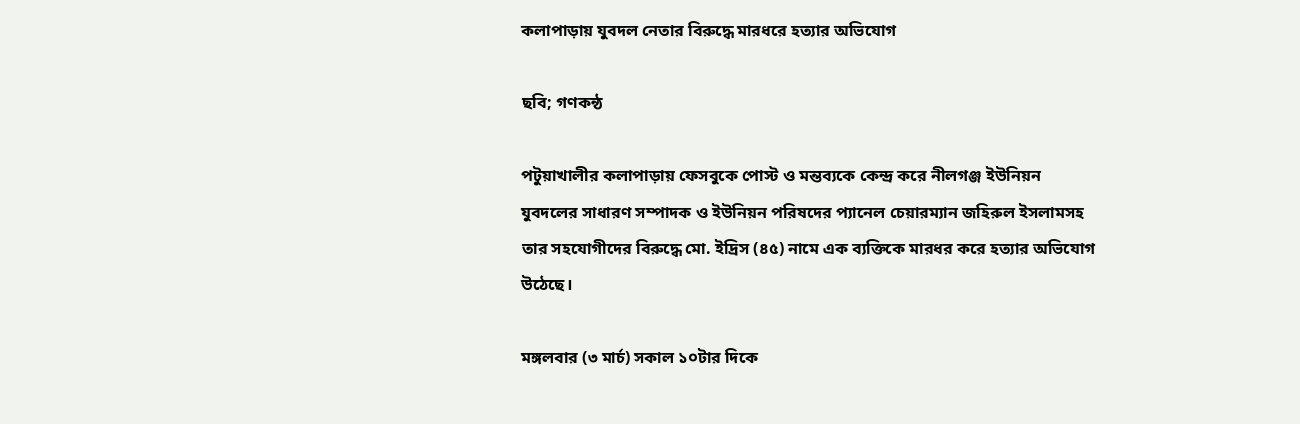কলাপাড়ায় যুবদল নেতার বিরুদ্ধে মারধরে হত্যার অভিযোগ

ছবি; গণকন্ঠ

পটুয়াখালীর কলাপাড়ায় ফেসবুকে পোস্ট ও মন্তব্যকে কেন্দ্র করে নীলগঞ্জ ইউনিয়ন যুবদলের সাধারণ সম্পাদক ও ইউনিয়ন পরিষদের প্যানেল চেয়ারম্যান জহিরুল ইসলামসহ তার সহযোগীদের বিরুদ্ধে মো. ইদ্রিস (৪৫) নামে এক ব্যক্তিকে মারধর করে হত্যার অভিযোগ উঠেছে।

মঙ্গলবার (৩ মার্চ) সকাল ১০টার দিকে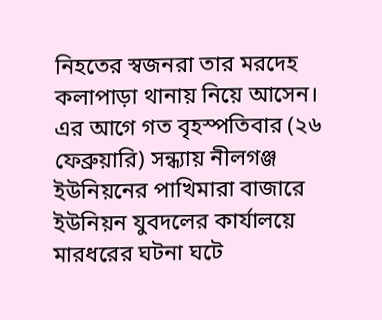নিহতের স্বজনরা তার মরদেহ কলাপাড়া থানায় নিয়ে আসেন। এর আগে গত বৃহস্পতিবার (২৬ ফেব্রুয়ারি) সন্ধ্যায় নীলগঞ্জ ইউনিয়নের পাখিমারা বাজারে ইউনিয়ন যুবদলের কার্যালয়ে মারধরের ঘটনা ঘটে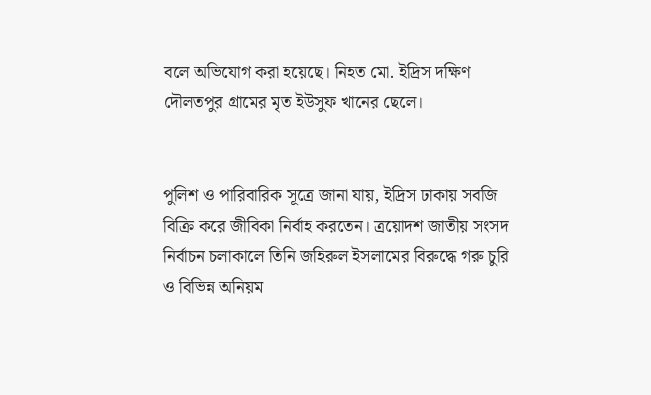বলে অভিযোগ করা হয়েছে। নিহত মো. ইদ্রিস দক্ষিণ দৌলতপুর গ্রামের মৃত ইউসুফ খানের ছেলে।


পুলিশ ও পারিবারিক সূত্রে জানা যায়, ইদ্রিস ঢাকায় সবজি বিক্রি করে জীবিকা নির্বাহ করতেন। ত্রয়োদশ জাতীয় সংসদ নির্বাচন চলাকালে তিনি জহিরুল ইসলামের বিরুদ্ধে গরু চুরি ও বিভিন্ন অনিয়ম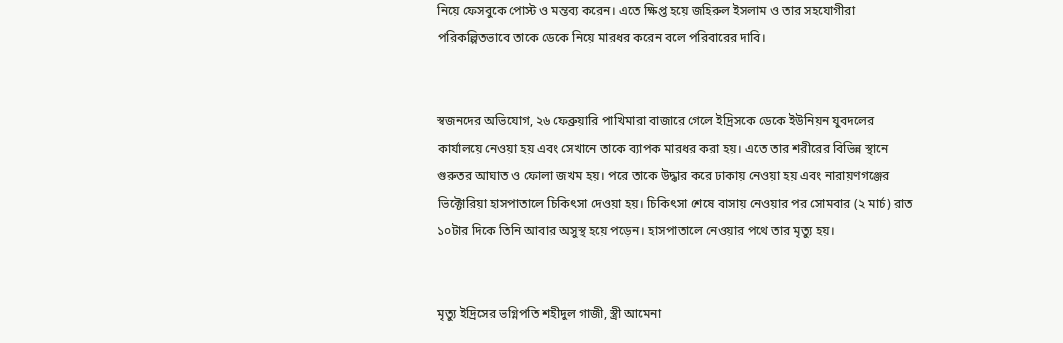নিয়ে ফেসবুকে পোস্ট ও মন্তব্য করেন। এতে ক্ষিপ্ত হয়ে জহিরুল ইসলাম ও তার সহযোগীরা পরিকল্পিতভাবে তাকে ডেকে নিয়ে মারধর করেন বলে পরিবারের দাবি।


স্বজনদের অভিযোগ, ২৬ ফেব্রুয়ারি পাখিমারা বাজারে গেলে ইদ্রিসকে ডেকে ইউনিয়ন যুবদলের কার্যালয়ে নেওয়া হয় এবং সেখানে তাকে ব্যাপক মারধর করা হয়। এতে তার শরীরের বিভিন্ন স্থানে গুরুতর আঘাত ও ফোলা জখম হয়। পরে তাকে উদ্ধার করে ঢাকায় নেওয়া হয় এবং নারায়ণগঞ্জের ভিক্টোরিয়া হাসপাতালে চিকিৎসা দেওয়া হয়। চিকিৎসা শেষে বাসায় নেওয়ার পর সোমবার (২ মার্চ) রাত ১০টার দিকে তিনি আবার অসুস্থ হয়ে পড়েন। হাসপাতালে নেওয়ার পথে তার মৃত্যু হয়।


মৃত্যু ইদ্রিসের ভগ্নিপতি শহীদুল গাজী, স্ত্রী আমেনা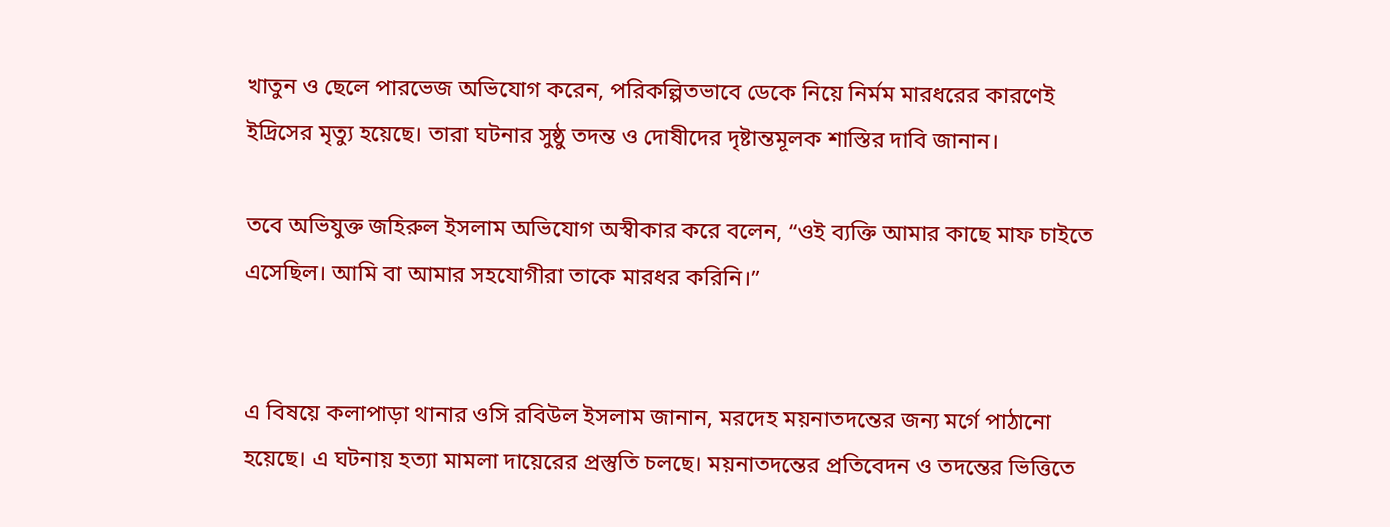খাতুন ও ছেলে পারভেজ অভিযোগ করেন, পরিকল্পিতভাবে ডেকে নিয়ে নির্মম মারধরের কারণেই ইদ্রিসের মৃত্যু হয়েছে। তারা ঘটনার সুষ্ঠু তদন্ত ও দোষীদের দৃষ্টান্তমূলক শাস্তির দাবি জানান।

তবে অভিযুক্ত জহিরুল ইসলাম অভিযোগ অস্বীকার করে বলেন, “ওই ব্যক্তি আমার কাছে মাফ চাইতে এসেছিল। আমি বা আমার সহযোগীরা তাকে মারধর করিনি।”


এ বিষয়ে কলাপাড়া থানার ওসি রবিউল ইসলাম জানান, মরদেহ ময়নাতদন্তের জন্য মর্গে পাঠানো হয়েছে। এ ঘটনায় হত্যা মামলা দায়েরের প্রস্তুতি চলছে। ময়নাতদন্তের প্রতিবেদন ও তদন্তের ভিত্তিতে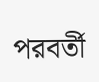পরবর্তী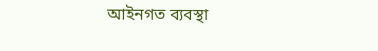আইনগত ব্যবস্থা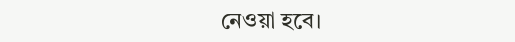নেওয়া হবে।